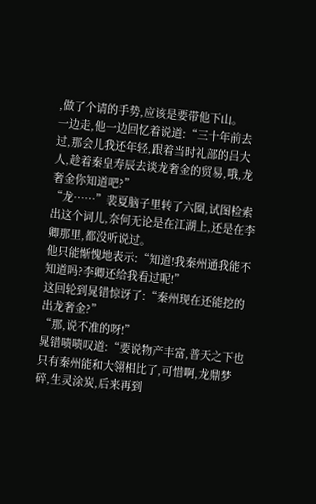,做了个请的手势,应该是要带他下山。
一边走,他一边回忆着说道:“三十年前去过,那会儿我还年轻,跟着当时礼部的吕大人,趁着秦皇寿辰去谈龙奢金的贸易,哦,龙奢金你知道吧?”
“龙……”裴夏脑子里转了六圈,试图检索出这个词儿,奈何无论是在江湖上,还是在李卿那里,都没听说过。
他只能惭愧地表示:“知道!我秦州通我能不知道吗?李卿还给我看过呢!”
这回轮到晁错惊讶了:“秦州现在还能挖的出龙奢金?”
“那,说不准的呀!”
晁错啧啧叹道:“要说物产丰富,普天之下也只有秦州能和大翎相比了,可惜啊,龙鼎梦碎,生灵涂炭,后来再到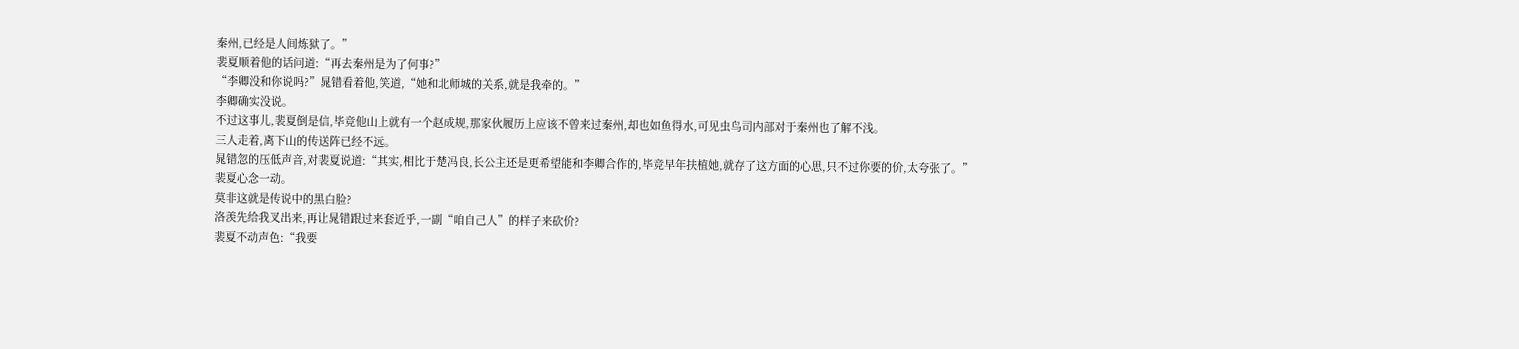秦州,已经是人间炼狱了。”
裴夏顺着他的话问道:“再去秦州是为了何事?”
“李卿没和你说吗?”晁错看着他,笑道,“她和北师城的关系,就是我牵的。”
李卿确实没说。
不过这事儿,裴夏倒是信,毕竞他山上就有一个赵成规,那家伙履历上应该不曾来过秦州,却也如鱼得水,可见虫鸟司内部对于秦州也了解不浅。
三人走着,离下山的传送阵已经不远。
晁错忽的压低声音,对裴夏说道:“其实,相比于楚冯良,长公主还是更希望能和李卿合作的,毕竞早年扶植她,就存了这方面的心思,只不过你要的价,太夸张了。”
裴夏心念一动。
莫非这就是传说中的黑白脸?
洛羡先给我叉出来,再让晁错跟过来套近乎,一副“咱自己人”的样子来砍价?
裴夏不动声色:“我要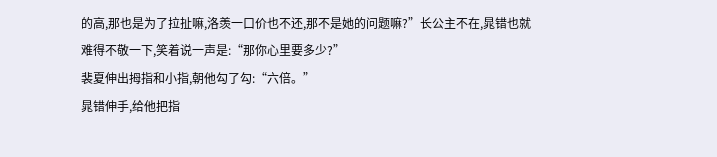的高,那也是为了拉扯嘛,洛羡一口价也不还,那不是她的问题嘛?”长公主不在,晁错也就难得不敬一下,笑着说一声是:“那你心里要多少?”
裴夏伸出拇指和小指,朝他勾了勾:“六倍。”
晁错伸手,给他把指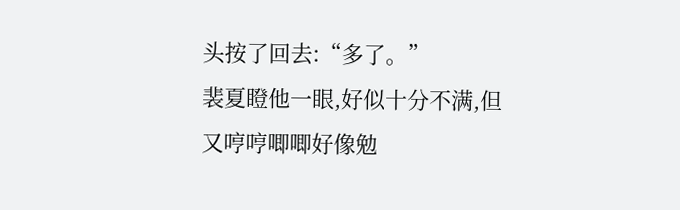头按了回去:“多了。”
裴夏瞪他一眼,好似十分不满,但又哼哼唧唧好像勉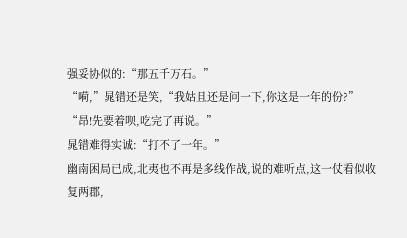强妥协似的:“那五千万石。”
“嗬,”晁错还是笑,“我姑且还是问一下,你这是一年的份?”
“昂!先要着呗,吃完了再说。”
晁错难得实诚:“打不了一年。”
幽南困局已成,北夷也不再是多线作战,说的难听点,这一仗看似收复两郡,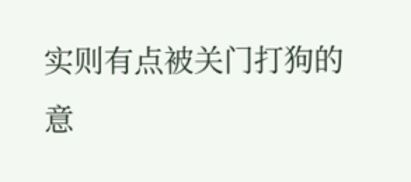实则有点被关门打狗的意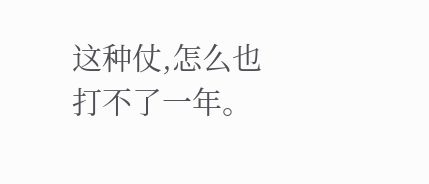这种仗,怎么也打不了一年。